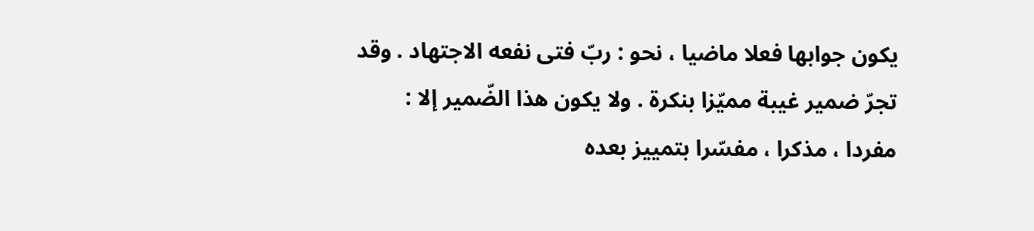يكون جوابها فعلا ماضيا ، نحو : ربّ فتى نفعه الاجتهاد . وقد تجرّ ضمير غيبة مميّزا بنكرة . ولا يكون هذا الضّمير إلا : مفردا ، مذكرا ، مفسّرا بتمييز بعده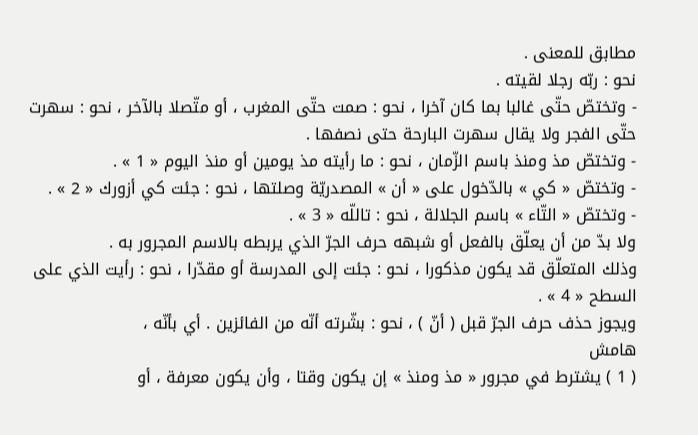مطابق للمعنى .
نحو : ربّه رجلا لقيته .
- وتختصّ حتّى غالبا بما كان آخرا ، نحو : صمت حتّى المغرب ، أو متّصلا بالآخر ، نحو : سهرت حتّى الفجر ولا يقال سهرت البارحة حتى نصفها .
- وتختصّ مذ ومنذ باسم الزّمان ، نحو : ما رأيته مذ يومين أو منذ اليوم « 1 » .
- وتختصّ « كي » بالدّخول على « أن » المصدريّة وصلتها ، نحو : جئت كي أزورك « 2 » .
- وتختصّ « التّاء » باسم الجلالة ، نحو : تاللّه « 3 » .
ولا بدّ من أن يعلّق بالفعل أو شبهه حرف الجرّ الذي يربطه بالاسم المجرور به .
وذلك المتعلّق قد يكون مذكورا ، نحو : جئت إلى المدرسة أو مقدّرا ، نحو : رأيت الذي على السطح « 4 » .
ويجوز حذف حرف الجرّ قبل ( أنّ ) ، نحو : بشّرته أنّه من الفائزين . أي بأنّه ،
هامش
( 1 ) يشترط في مجرور « مذ ومنذ » إن يكون وقتا ، وأن يكون معرفة ، أو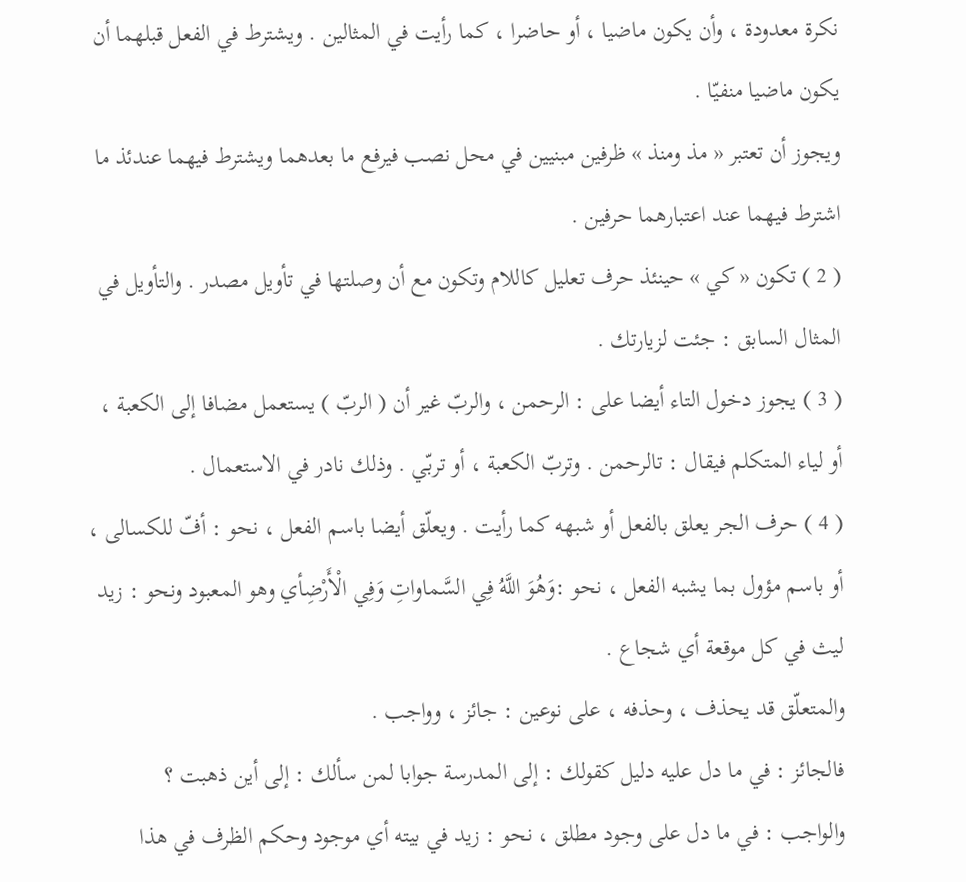نكرة معدودة ، وأن يكون ماضيا ، أو حاضرا ، كما رأيت في المثالين . ويشترط في الفعل قبلهما أن يكون ماضيا منفيّا .
ويجوز أن تعتبر « مذ ومنذ » ظرفين مبنيين في محل نصب فيرفع ما بعدهما ويشترط فيهما عندئذ ما اشترط فيهما عند اعتبارهما حرفين .
( 2 ) تكون « كي » حينئذ حرف تعليل كاللام وتكون مع أن وصلتها في تأويل مصدر . والتأويل في المثال السابق : جئت لزيارتك .
( 3 ) يجوز دخول التاء أيضا على : الرحمن ، والربّ غير أن ( الربّ ) يستعمل مضافا إلى الكعبة ، أو لياء المتكلم فيقال : تالرحمن . وتربّ الكعبة ، أو تربّي . وذلك نادر في الاستعمال .
( 4 ) حرف الجر يعلق بالفعل أو شبهه كما رأيت . ويعلّق أيضا باسم الفعل ، نحو : أفّ للكسالى ، أو باسم مؤول بما يشبه الفعل ، نحو :وَهُوَ اللَّهُ فِي السَّماواتِ وَفِي الْأَرْضِأي وهو المعبود ونحو : زيد ليث في كل موقعة أي شجاع .
والمتعلّق قد يحذف ، وحذفه ، على نوعين : جائز ، وواجب .
فالجائز : في ما دل عليه دليل كقولك : إلى المدرسة جوابا لمن سألك : إلى أين ذهبت ؟
والواجب : في ما دل على وجود مطلق ، نحو : زيد في بيته أي موجود وحكم الظرف في هذا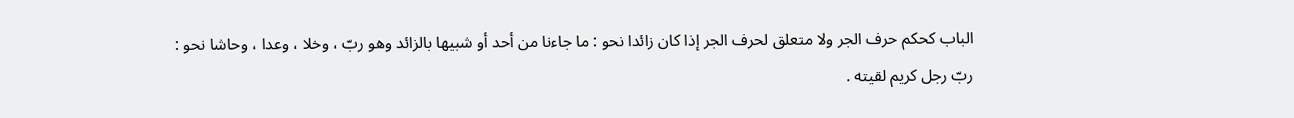الباب كحكم حرف الجر ولا متعلق لحرف الجر إذا كان زائدا نحو : ما جاءنا من أحد أو شبيها بالزائد وهو ربّ ، وخلا ، وعدا ، وحاشا نحو : ربّ رجل كريم لقيته .